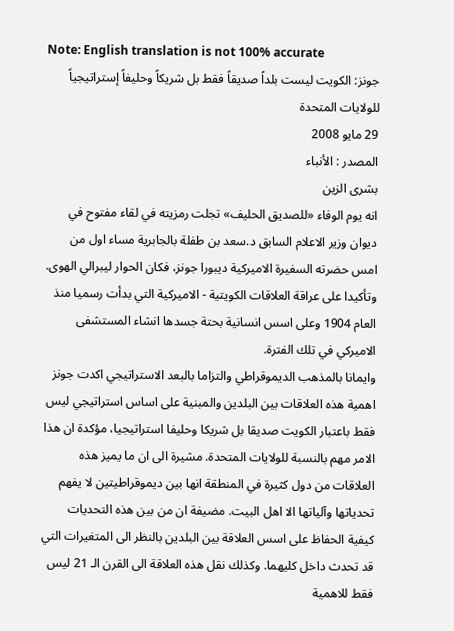Note: English translation is not 100% accurate
جونز: الكويت ليست بلداً صديقاً فقط بل شريكاً وحليفاً إستراتيجياً للولايات المتحدة
29 مايو 2008
المصدر : الأنباء
بشرى الزين
انه يوم الوفاء «للصديق الحليف» تجلت رمزيته في لقاء مفتوح في ديوان وزير الاعلام السابق د.سعد بن طفلة بالجابرية مساء اول من امس حضرته السفيرة الاميركية ديبورا جونز، فكان الحوار ليبرالي الهوى.
وتأكيدا على عراقة العلاقات الكويتية - الاميركية التي بدأت رسميا منذ العام 1904 وعلى اسس انسانية بحتة جسدها انشاء المستشفى الاميركي في تلك الفترة.
وايمانا بالمذهب الديموقراطي والتزاما بالبعد الاستراتيجي اكدت جونز اهمية هذه العلاقات بين البلدين والمبنية على اساس استراتيجي ليس فقط باعتبار الكويت صديقا بل شريكا وحليفا استراتيجيا، مؤكدة ان هذا الامر مهم بالنسبة للولايات المتحدة. مشيرة الى ان ما يميز هذه العلاقات من دول كثيرة في المنطقة انها بين ديموقراطيتين لا يفهم تحدياتها وآلياتها الا اهل البيت. مضيفة ان من بين هذه التحديات كيفية الحفاظ على اسس العلاقة بين البلدين بالنظر الى المتغيرات التي قد تحدث داخل كليهما. وكذلك نقل هذه العلاقة الى القرن الـ 21 ليس فقط للاهمية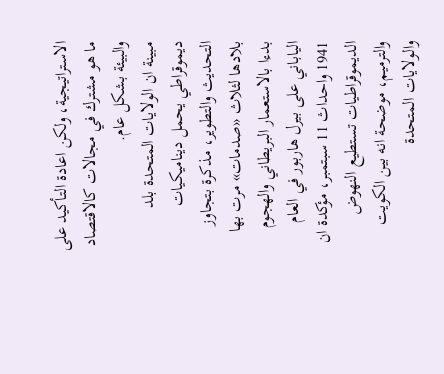الاستراتيجية، ولكن اعادة التأكيد على ما هو مشترك في مجالات كالاقتصاد والبيئة بشكل عام.
مبينة ان الولايات المتحدة بلد ديموقراطي يحمل ديناميكيات التحديث والتطوير، مذكرة بتجاوز بلادها لثلاث «صدمات» مرت بها بدءا بالاستعمار البريطاني والهجوم الياباني على بيرل هاربور في العام 1941 واحداث 11 سبتمبر، مؤكدة ان الديموقراطيات تستطيع النهوض والترميم، موضحة انه بين الكويت والولايات المتحدة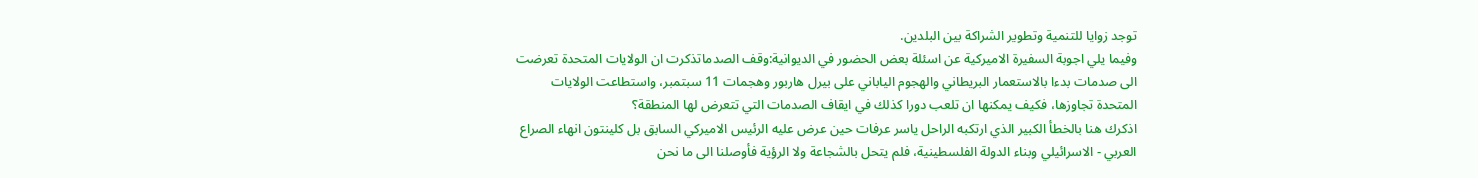توجد زوايا للتنمية وتطوير الشراكة بين البلدين.
وفيما يلي اجوبة السفيرة الاميركية عن اسئلة بعض الحضور في الديوانية:وقف الصدماتذكرت ان الولايات المتحدة تعرضت الى صدمات بدءا بالاستعمار البريطاني والهجوم الياباني على بيرل هاربور وهجمات 11 سبتمبر، واستطاعت الولايات المتحدة تجاوزها، فكيف يمكنها ان تلعب دورا كذلك في ايقاف الصدمات التي تتعرض لها المنطقة؟
اذكرك هنا بالخطأ الكبير الذي ارتكبه الراحل ياسر عرفات حين عرض عليه الرئيس الاميركي السابق بل كلينتون انهاء الصراع العربي - الاسرائيلي وبناء الدولة الفلسطينية، فلم يتحل بالشجاعة ولا الرؤية فأوصلنا الى ما نحن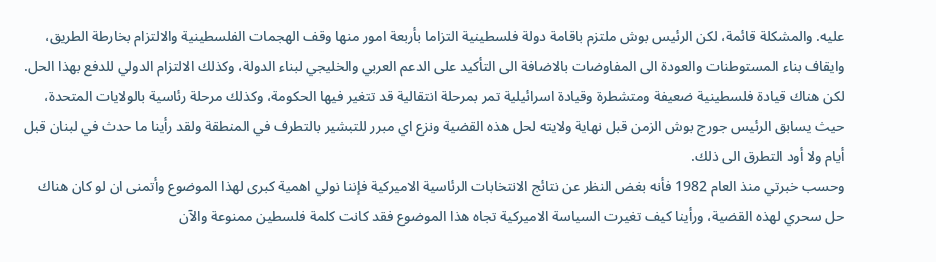عليه. والمشكلة قائمة، لكن الرئيس بوش ملتزم باقامة دولة فلسطينية التزاما بأربعة امور منها وقف الهجمات الفلسطينية والالتزام بخارطة الطريق، وايقاف بناء المستوطنات والعودة الى المفاوضات بالاضافة الى التأكيد على الدعم العربي والخليجي لبناء الدولة، وكذلك الالتزام الدولي للدفع بهذا الحل.
لكن هناك قيادة فلسطينية ضعيفة ومتشطرة وقيادة اسرائيلية تمر بمرحلة انتقالية قد تتغير فيها الحكومة، وكذلك مرحلة رئاسية بالولايات المتحدة، حيث يسابق الرئيس جورج بوش الزمن قبل نهاية ولايته لحل هذه القضية ونزع اي مبرر للتبشير بالتطرف في المنطقة ولقد رأينا ما حدث في لبنان قبل أيام ولا أود التطرق الى ذلك.
وحسب خبرتي منذ العام 1982 فأنه بغض النظر عن نتائج الانتخابات الرئاسية الاميركية فإننا نولي اهمية كبرى لهذا الموضوع وأتمنى ان لو كان هناك حل سحري لهذه القضية، ورأينا كيف تغيرت السياسة الاميركية تجاه هذا الموضوع فقد كانت كلمة فلسطين ممنوعة والآن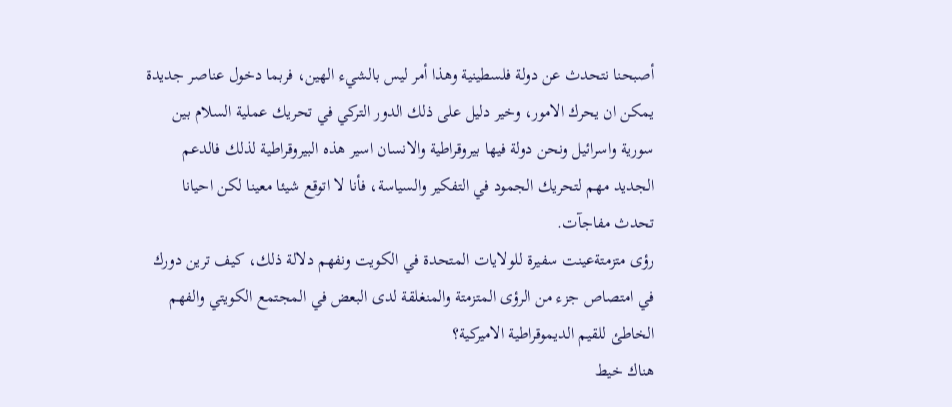أصبحنا نتحدث عن دولة فلسطينية وهذا أمر ليس بالشيء الهين، فربما دخول عناصر جديدة يمكن ان يحرك الامور، وخير دليل على ذلك الدور التركي في تحريك عملية السلام بين سورية واسرائيل ونحن دولة فيها بيروقراطية والانسان اسير هذه البيروقراطية لذلك فالدعم الجديد مهم لتحريك الجمود في التفكير والسياسة، فأنا لا اتوقع شيئا معينا لكن احيانا تحدث مفاجآت.
رؤى متزمتةعينت سفيرة للولايات المتحدة في الكويت ونفهم دلالة ذلك، كيف ترين دورك في امتصاص جزء من الرؤى المتزمتة والمنغلقة لدى البعض في المجتمع الكويتي والفهم الخاطئ للقيم الديموقراطية الاميركية؟
هناك خيط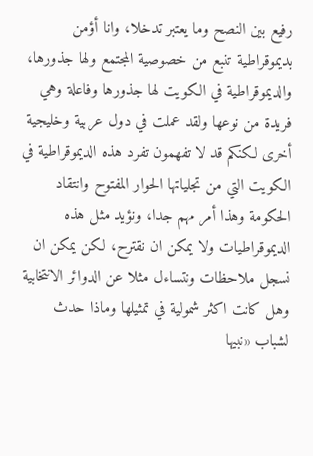رفيع بين النصح وما يعتبر تدخلا، وانا أؤمن بديموقراطية تنبع من خصوصية المجتمع ولها جذورها، والديموقراطية في الكويت لها جذورها وفاعلة وهي فريدة من نوعها ولقد عملت في دول عربية وخليجية أخرى لكنكم قد لا تفهمون تفرد هذه الديموقراطية في الكويت التي من تجلياتها الحوار المفتوح وانتقاد الحكومة وهذا أمر مهم جدا، ونؤيد مثل هذه الديموقراطيات ولا يمكن ان نقترح، لكن يمكن ان نسجل ملاحظات ونتساءل مثلا عن الدوائر الانتخابية وهل كانت اكثر شمولية في تمثيلها وماذا حدث لشباب «نبيها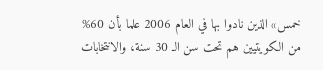خمس» الذين نادوا بها في العام 2006 علما بأن 60% من الكويتيين هم تحت سن الـ 30 سنة، والانتخابات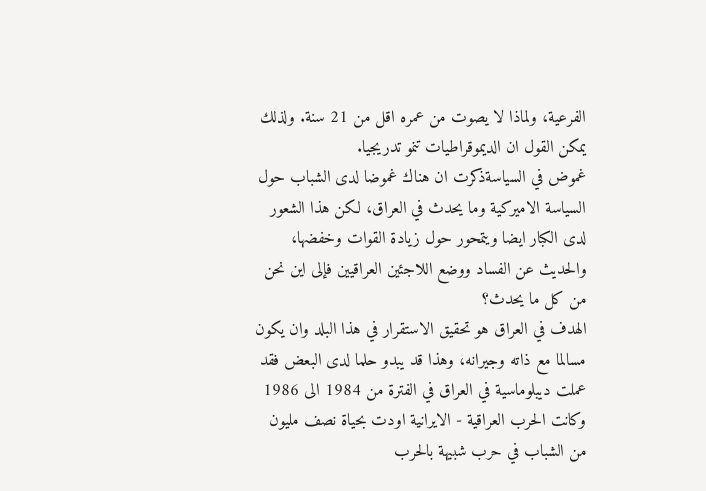الفرعية، ولماذا لا يصوت من عمره اقل من 21 سنة. ولذلك يمكن القول ان الديموقراطيات تنمو تدريجيا.
غموض في السياسةذكرت ان هناك غموضا لدى الشباب حول السياسة الاميركية وما يحدث في العراق، لكن هذا الشعور لدى الكبار ايضا ويتمحور حول زيادة القوات وخفضها، والحديث عن الفساد ووضع اللاجئين العراقيين فإلى اين نحن من كل ما يحدث؟
الهدف في العراق هو تحقيق الاستقرار في هذا البلد وان يكون مسالما مع ذاته وجيرانه، وهذا قد يبدو حلما لدى البعض فقد عملت ديبلوماسية في العراق في الفترة من 1984 الى 1986 وكانت الحرب العراقية - الايرانية اودت بحياة نصف مليون من الشباب في حرب شبيهة بالحرب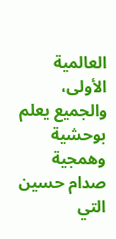العالمية الأولى، والجميع يعلم بوحشية وهمجية صدام حسين التي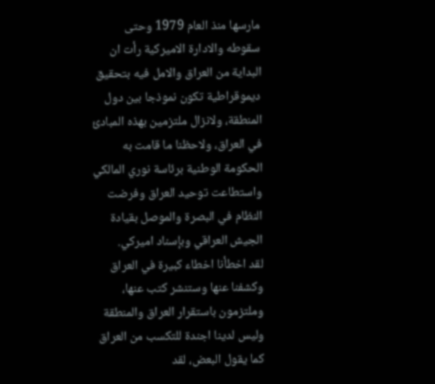مارسها منذ العام 1979 وحتى سقوطه والادارة الاميركية رأت ان البداية من العراق والامل فيه بتحقيق ديموقراطية تكون نموذجا بين دول المنطقة، ولانزال ملتزمين بهذه المبادئ في العراق، ولاحظنا ما قامت به الحكومة الوطنية برئاسة نوري المالكي واستطاعت توحيد العراق وفرضت النظام في البصرة والموصل بقيادة الجيش العراقي وبإسناد اميركي.
لقد اخطأنا اخطاء كبيرة في العراق وكشفنا عنها وستنشر كتب عنها، وملتزمون باستقرار العراق والمنطقة وليس لدينا اجندة للتكسب من العراق كما يقول البعض، لقد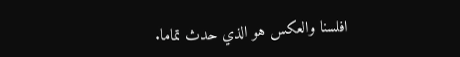افلسنا والعكس هو الذي حدث تماما.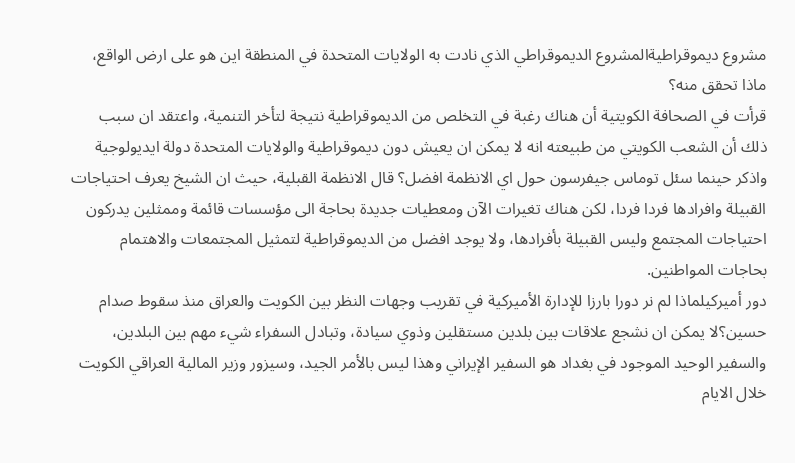مشروع ديموقراطيةالمشروع الديموقراطي الذي نادت به الولايات المتحدة في المنطقة اين هو على ارض الواقع، ماذا تحقق منه؟
قرأت في الصحافة الكويتية أن هناك رغبة في التخلص من الديموقراطية نتيجة لتأخر التنمية، واعتقد ان سبب ذلك أن الشعب الكويتي من طبيعته انه لا يمكن ان يعيش دون ديموقراطية والولايات المتحدة دولة ايديولوجية واذكر حينما سئل توماس جيفرسون حول اي الانظمة افضل؟ قال الانظمة القبلية، حيث ان الشيخ يعرف احتياجات القبيلة وافرادها فردا فردا، لكن هناك تغيرات الآن ومعطيات جديدة بحاجة الى مؤسسات قائمة وممثلين يدركون احتياجات المجتمع وليس القبيلة بأفرادها، ولا يوجد افضل من الديموقراطية لتمثيل المجتمعات والاهتمام بحاجات المواطنين.
دور أميركيلماذا لم نر دورا بارزا للإدارة الأميركية في تقريب وجهات النظر بين الكويت والعراق منذ سقوط صدام حسين؟لا يمكن ان نشجع علاقات بين بلدين مستقلين وذوي سيادة، وتبادل السفراء شيء مهم بين البلدين، والسفير الوحيد الموجود في بغداد هو السفير الإيراني وهذا ليس بالأمر الجيد، وسيزور وزير المالية العراقي الكويت خلال الايام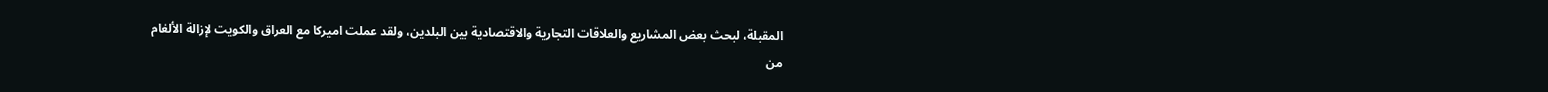المقبلة، لبحث بعض المشاريع والعلاقات التجارية والاقتصادية بين البلدين، ولقد عملت اميركا مع العراق والكويت لإزالة الألغام من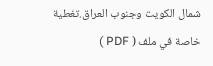شمال الكويت وجنوب العراق.تغطية خاصة في ملف ( PDF )